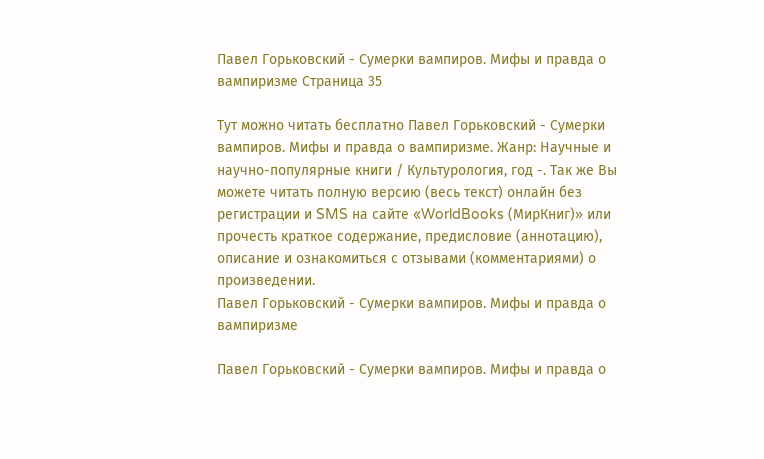Павел Горьковский - Сумерки вампиров. Мифы и правда о вампиризме Страница 35

Тут можно читать бесплатно Павел Горьковский - Сумерки вампиров. Мифы и правда о вампиризме. Жанр: Научные и научно-популярные книги / Культурология, год -. Так же Вы можете читать полную версию (весь текст) онлайн без регистрации и SMS на сайте «WorldBooks (МирКниг)» или прочесть краткое содержание, предисловие (аннотацию), описание и ознакомиться с отзывами (комментариями) о произведении.
Павел Горьковский - Сумерки вампиров. Мифы и правда о вампиризме

Павел Горьковский - Сумерки вампиров. Мифы и правда о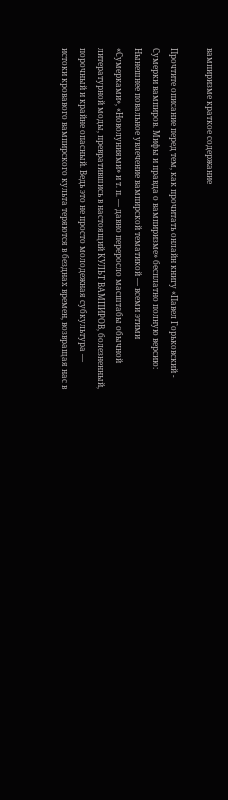вампиризме краткое содержание

Прочтите описание перед тем, как прочитать онлайн книгу «Павел Горьковский - Сумерки вампиров. Мифы и правда о вампиризме» бесплатно полную версию:
Нынешнее повальное увлечение вампирской тематикой — всеми этими «Сумерками», «Новолуниями» и т. п. — давно переросло масштабы обычной литературной моды, превратившись в настоящий КУЛЬТ ВАМПИРОВ, болезненный, порочный и крайне опасный. Ведь это не просто молодежная субкультура — истоки кровавого вампирского культа теряются в безднах времен, возвращая нас в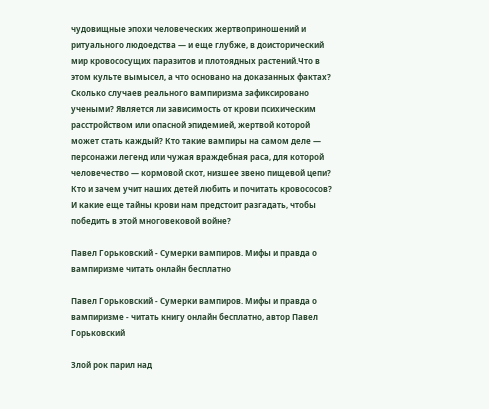чудовищные эпохи человеческих жертвоприношений и ритуального людоедства — и еще глубже, в доисторический мир кровососущих паразитов и плотоядных растений.Что в этом культе вымысел, а что основано на доказанных фактах? Сколько случаев реального вампиризма зафиксировано учеными? Является ли зависимость от крови психическим расстройством или опасной эпидемией, жертвой которой может стать каждый? Кто такие вампиры на самом деле — персонажи легенд или чужая враждебная раса, для которой человечество — кормовой скот, низшее звено пищевой цепи? Кто и зачем учит наших детей любить и почитать кровососов? И какие еще тайны крови нам предстоит разгадать, чтобы победить в этой многовековой войне?

Павел Горьковский - Сумерки вампиров. Мифы и правда о вампиризме читать онлайн бесплатно

Павел Горьковский - Сумерки вампиров. Мифы и правда о вампиризме - читать книгу онлайн бесплатно, автор Павел Горьковский

Злой рок парил над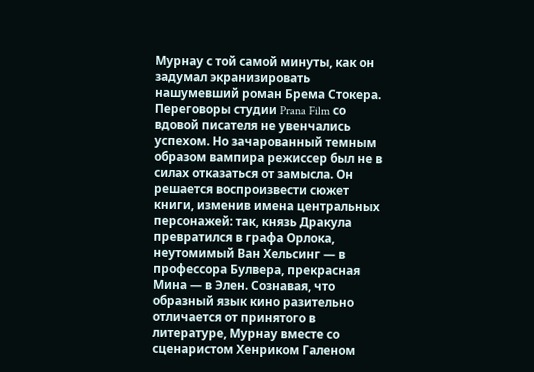Мурнау с той самой минуты, как он задумал экранизировать нашумевший роман Брема Стокера. Переговоры студии Prana Film со вдовой писателя не увенчались успехом. Но зачарованный темным образом вампира режиссер был не в силах отказаться от замысла. Он решается воспроизвести сюжет книги, изменив имена центральных персонажей: так, князь Дракула превратился в графа Орлока, неутомимый Ван Хельсинг — в профессора Булвера, прекрасная Мина — в Элен. Сознавая, что образный язык кино разительно отличается от принятого в литературе, Мурнау вместе со сценаристом Хенриком Галеном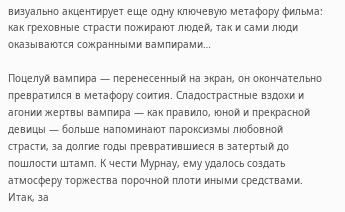визуально акцентирует еще одну ключевую метафору фильма: как греховные страсти пожирают людей, так и сами люди оказываются сожранными вампирами…

Поцелуй вампира — перенесенный на экран, он окончательно превратился в метафору соития. Сладострастные вздохи и агонии жертвы вампира — как правило, юной и прекрасной девицы — больше напоминают пароксизмы любовной страсти, за долгие годы превратившиеся в затертый до пошлости штамп. К чести Мурнау, ему удалось создать атмосферу торжества порочной плоти иными средствами. Итак, за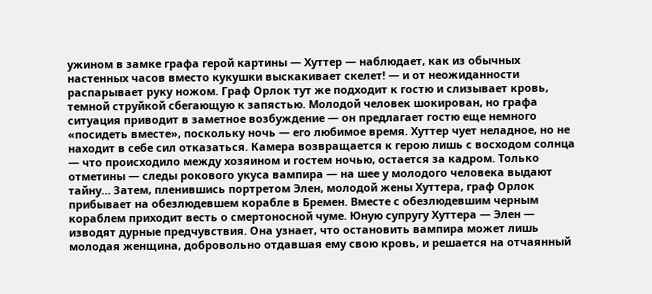ужином в замке графа герой картины — Хуттер — наблюдает, как из обычных настенных часов вместо кукушки выскакивает скелет! — и от неожиданности распарывает руку ножом. Граф Орлок тут же подходит к гостю и слизывает кровь, темной струйкой сбегающую к запястью. Молодой человек шокирован, но графа ситуация приводит в заметное возбуждение — он предлагает гостю еще немного «посидеть вместе», поскольку ночь — его любимое время. Хуттер чует неладное, но не находит в себе сил отказаться. Камера возвращается к герою лишь с восходом солнца — что происходило между хозяином и гостем ночью, остается за кадром. Только отметины — следы рокового укуса вампира — на шее у молодого человека выдают тайну… Затем, пленившись портретом Элен, молодой жены Хуттера, граф Орлок прибывает на обезлюдевшем корабле в Бремен. Вместе с обезлюдевшим черным кораблем приходит весть о смертоносной чуме. Юную супругу Хуттера — Элен — изводят дурные предчувствия. Она узнает, что остановить вампира может лишь молодая женщина, добровольно отдавшая ему свою кровь, и решается на отчаянный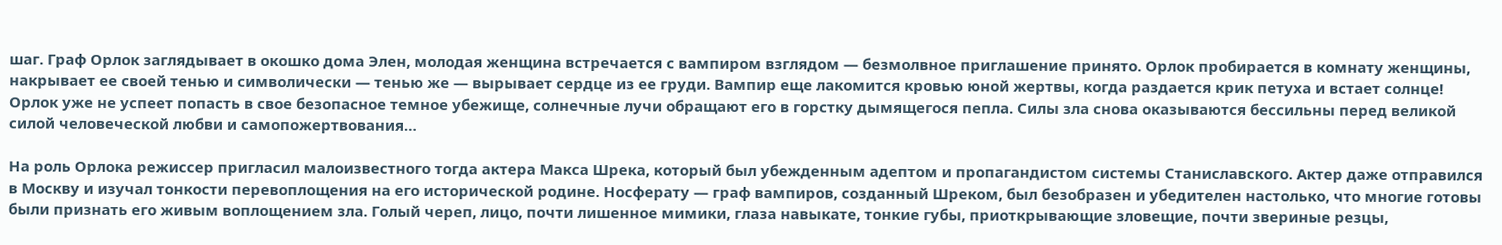шаг. Граф Орлок заглядывает в окошко дома Элен, молодая женщина встречается с вампиром взглядом — безмолвное приглашение принято. Орлок пробирается в комнату женщины, накрывает ее своей тенью и символически — тенью же — вырывает сердце из ее груди. Вампир еще лакомится кровью юной жертвы, когда раздается крик петуха и встает солнце! Орлок уже не успеет попасть в свое безопасное темное убежище, солнечные лучи обращают его в горстку дымящегося пепла. Силы зла снова оказываются бессильны перед великой силой человеческой любви и самопожертвования…

На роль Орлока режиссер пригласил малоизвестного тогда актера Макса Шрека, который был убежденным адептом и пропагандистом системы Станиславского. Актер даже отправился в Москву и изучал тонкости перевоплощения на его исторической родине. Носферату — граф вампиров, созданный Шреком, был безобразен и убедителен настолько, что многие готовы были признать его живым воплощением зла. Голый череп, лицо, почти лишенное мимики, глаза навыкате, тонкие губы, приоткрывающие зловещие, почти звериные резцы,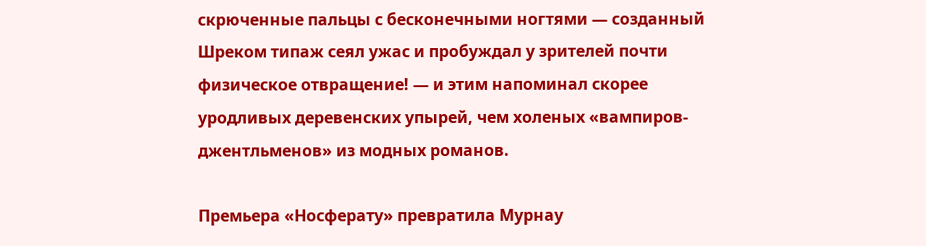скрюченные пальцы с бесконечными ногтями — созданный Шреком типаж сеял ужас и пробуждал у зрителей почти физическое отвращение! — и этим напоминал скорее уродливых деревенских упырей, чем холеных «вампиров-джентльменов» из модных романов.

Премьера «Носферату» превратила Мурнау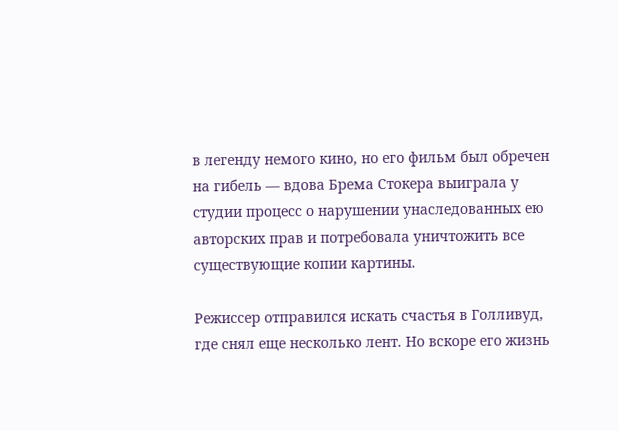в легенду немого кино, но его фильм был обречен на гибель — вдова Брема Стокера выиграла у студии процесс о нарушении унаследованных ею авторских прав и потребовала уничтожить все существующие копии картины.

Режиссер отправился искать счастья в Голливуд, где снял еще несколько лент. Но вскоре его жизнь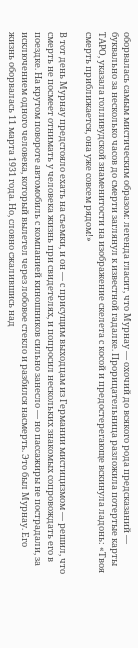оборвалась самым мистическим образом: легенда гласит, что Мурнау — охочий до всякого рода предсказаний — буквально за несколько часов до смерти заглянул к известной гадалке. Прорицательница разложила потертые карты ТАРО, указала голливудской знаменитости на изображение скелета с косой и предостерегающе вскинула ладонь: «Твоя смерть приближается, она уже совсем рядом!»

В тот день Мурнау предстояло ехать на съемки, и он — с присущим выходцам из Германии мистицизмом — решил, что смерть не посмеет отнимать у человека жизнь при свидетелях, и попросил нескольких знакомых сопровождать его в поездке. На крутом повороте автомобиль с компанией киношников сильно занесло — но пассажиры не пострадали, за исключением одного человека, который вылетел через лобовое стекло и разбился насмерть. Это был Мурнау. Его жизнь оборвалась 11 марта 1931 года. Но, словно сжалившись над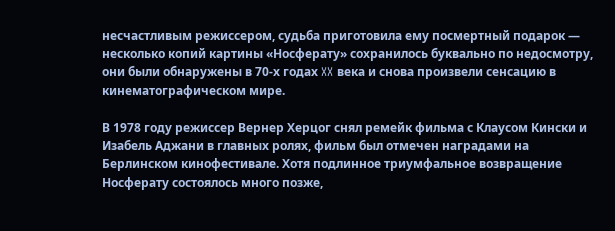несчастливым режиссером, судьба приготовила ему посмертный подарок — несколько копий картины «Носферату» сохранилось буквально по недосмотру, они были обнаружены в 70-х годах XX века и снова произвели сенсацию в кинематографическом мире.

В 1978 году режиссер Вернер Херцог снял ремейк фильма с Клаусом Кински и Изабель Аджани в главных ролях, фильм был отмечен наградами на Берлинском кинофестивале. Хотя подлинное триумфальное возвращение Носферату состоялось много позже,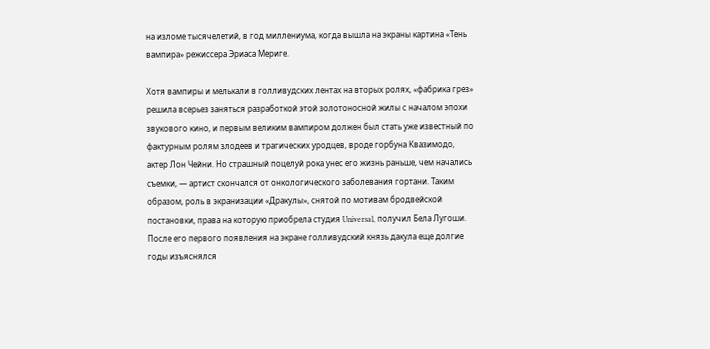на изломе тысячелетий, в год миллениума, когда вышла на экраны картина «Тень вампира» режиссера Эриаса Мериге.

Хотя вампиры и мелькали в голливудских лентах на вторых ролях, «фабрика грез» решила всерьез заняться разработкой этой золотоносной жилы с началом эпохи звукового кино, и первым великим вампиром должен был стать уже известный по фактурным ролям злодеев и трагических уродцев, вроде горбуна Квазимодо, актер Лон Чейни. Но страшный поцелуй рока унес его жизнь раньше, чем начались съемки, — артист скончался от онкологического заболевания гортани. Таким образом, роль в экранизации «Дракулы», снятой по мотивам бродвейской постановки, права на которую приобрела студия Universal, получил Бела Лугоши. После его первого появления на экране голливудский князь дакула еще долгие годы изъяснялся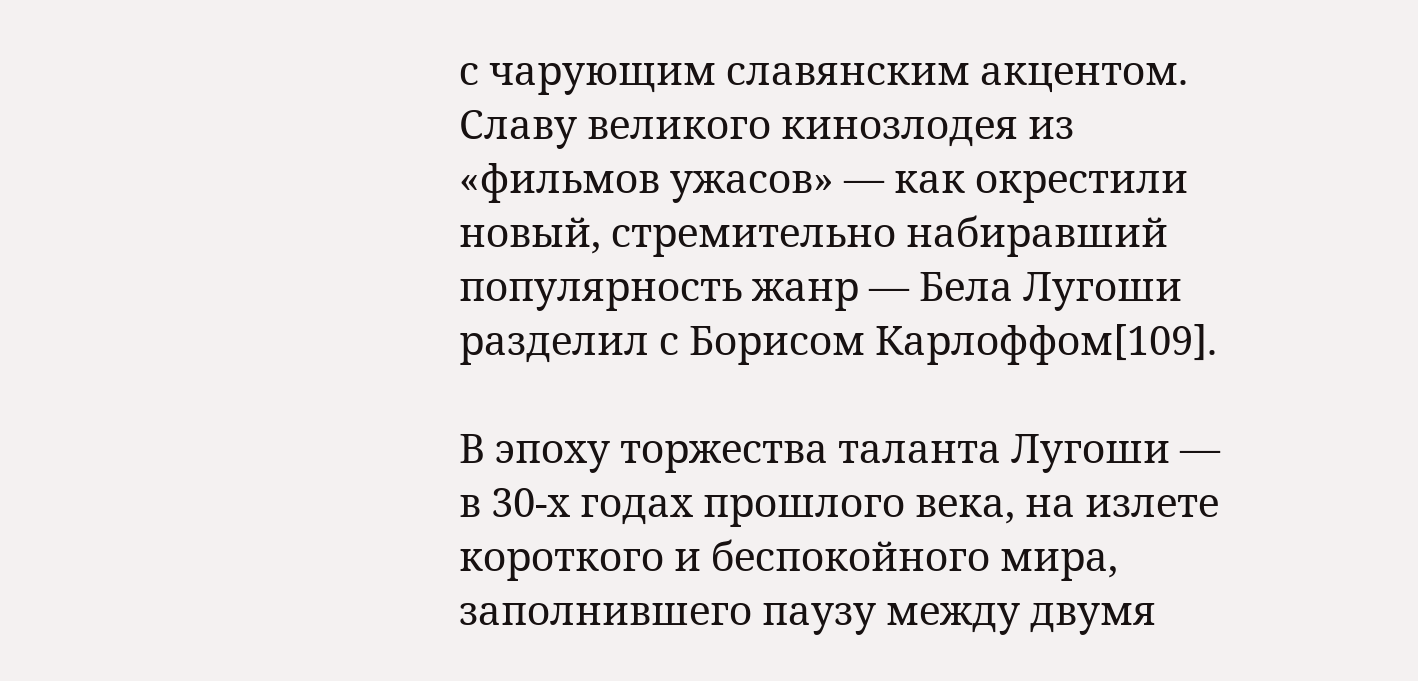с чарующим славянским акцентом. Славу великого кинозлодея из «фильмов ужасов» — как окрестили новый, стремительно набиравший популярность жанр — Бела Лугоши разделил с Борисом Карлоффом[109].

В эпоху торжества таланта Лугоши — в 30-х годах прошлого века, на излете короткого и беспокойного мира, заполнившего паузу между двумя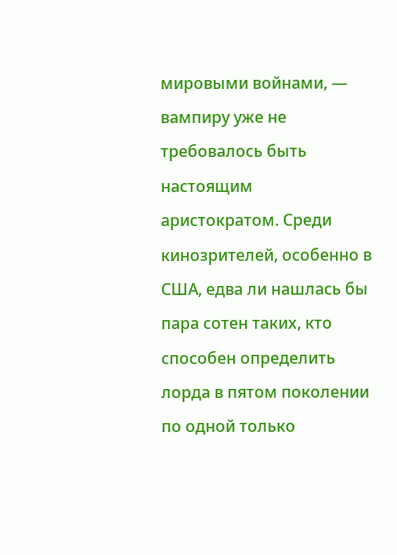мировыми войнами, — вампиру уже не требовалось быть настоящим аристократом. Среди кинозрителей, особенно в США, едва ли нашлась бы пара сотен таких, кто способен определить лорда в пятом поколении по одной только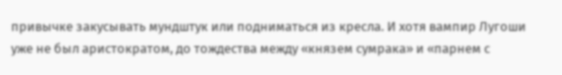привычке закусывать мундштук или подниматься из кресла. И хотя вампир Лугоши уже не был аристократом, до тождества между «князем сумрака» и «парнем с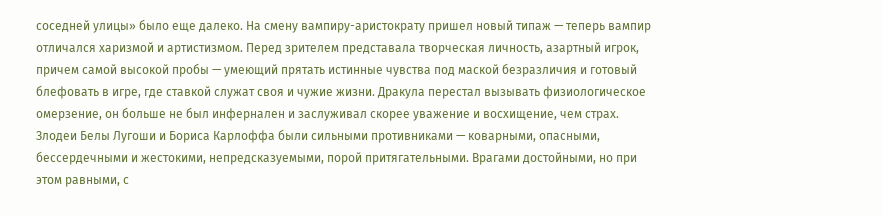соседней улицы» было еще далеко. На смену вампиру-аристократу пришел новый типаж — теперь вампир отличался харизмой и артистизмом. Перед зрителем представала творческая личность, азартный игрок, причем самой высокой пробы — умеющий прятать истинные чувства под маской безразличия и готовый блефовать в игре, где ставкой служат своя и чужие жизни. Дракула перестал вызывать физиологическое омерзение, он больше не был инфернален и заслуживал скорее уважение и восхищение, чем страх. Злодеи Белы Лугоши и Бориса Карлоффа были сильными противниками — коварными, опасными, бессердечными и жестокими, непредсказуемыми, порой притягательными. Врагами достойными, но при этом равными, с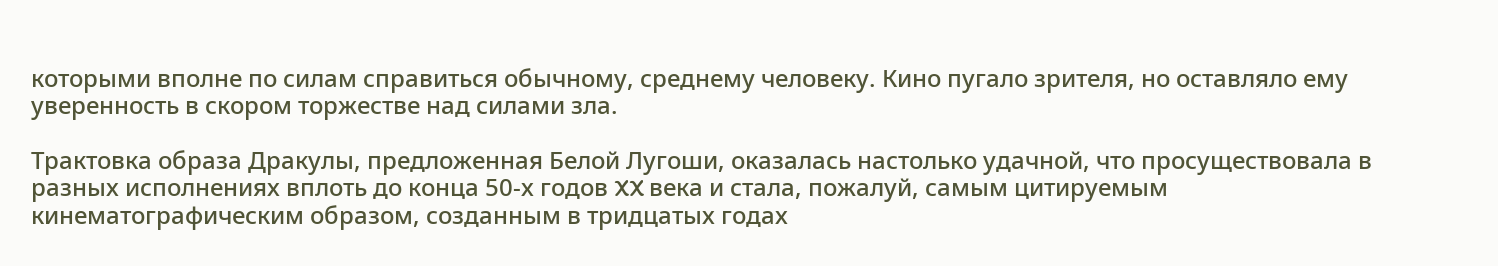которыми вполне по силам справиться обычному, среднему человеку. Кино пугало зрителя, но оставляло ему уверенность в скором торжестве над силами зла.

Трактовка образа Дракулы, предложенная Белой Лугоши, оказалась настолько удачной, что просуществовала в разных исполнениях вплоть до конца 50-х годов XX века и стала, пожалуй, самым цитируемым кинематографическим образом, созданным в тридцатых годах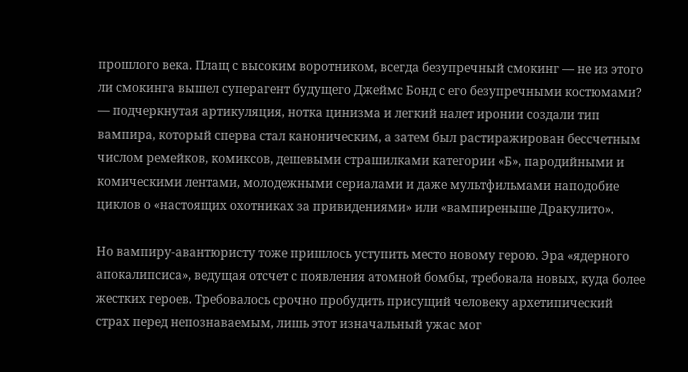прошлого века. Плащ с высоким воротником, всегда безупречный смокинг — не из этого ли смокинга вышел суперагент будущего Джеймс Бонд с его безупречными костюмами? — подчеркнутая артикуляция, нотка цинизма и легкий налет иронии создали тип вампира, который сперва стал каноническим, а затем был растиражирован бессчетным числом ремейков, комиксов, дешевыми страшилками категории «Б», пародийными и комическими лентами, молодежными сериалами и даже мультфильмами наподобие циклов о «настоящих охотниках за привидениями» или «вампиреныше Дракулито».

Но вампиру-авантюристу тоже пришлось уступить место новому герою. Эра «ядерного апокалипсиса», ведущая отсчет с появления атомной бомбы, требовала новых, куда более жестких героев. Требовалось срочно пробудить присущий человеку архетипический страх перед непознаваемым, лишь этот изначальный ужас мог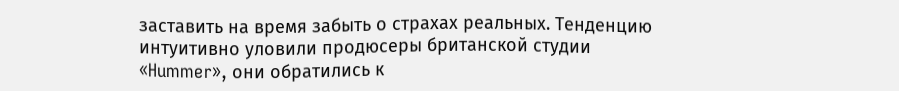заставить на время забыть о страхах реальных. Тенденцию интуитивно уловили продюсеры британской студии «Hummer», они обратились к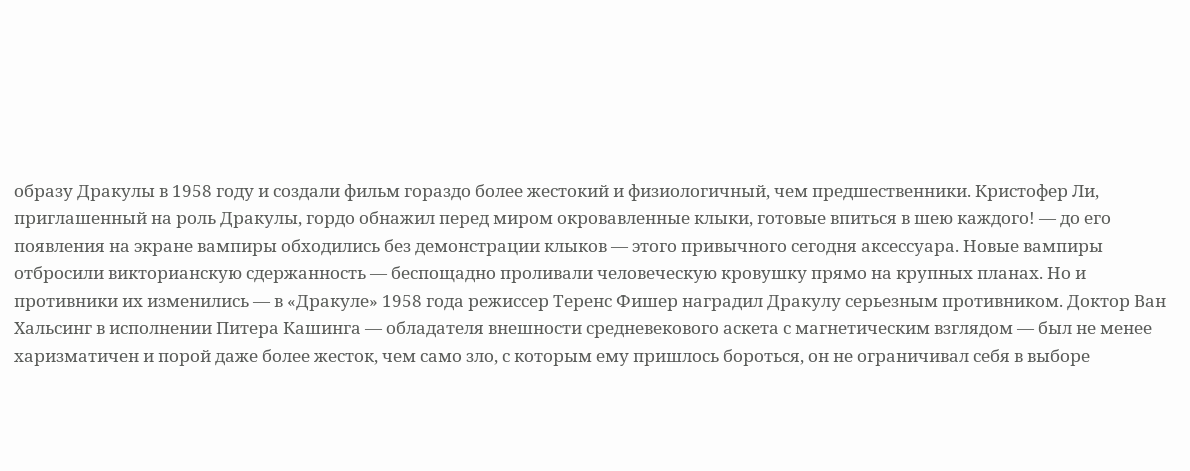образу Дракулы в 1958 году и создали фильм гораздо более жестокий и физиологичный, чем предшественники. Кристофер Ли, приглашенный на роль Дракулы, гордо обнажил перед миром окровавленные клыки, готовые впиться в шею каждого! — до его появления на экране вампиры обходились без демонстрации клыков — этого привычного сегодня аксессуара. Новые вампиры отбросили викторианскую сдержанность — беспощадно проливали человеческую кровушку прямо на крупных планах. Но и противники их изменились — в «Дракуле» 1958 года режиссер Теренс Фишер наградил Дракулу серьезным противником. Доктор Ван Хальсинг в исполнении Питера Кашинга — обладателя внешности средневекового аскета с магнетическим взглядом — был не менее харизматичен и порой даже более жесток, чем само зло, с которым ему пришлось бороться, он не ограничивал себя в выборе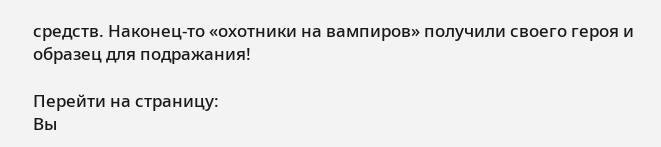средств. Наконец-то «охотники на вампиров» получили своего героя и образец для подражания!

Перейти на страницу:
Вы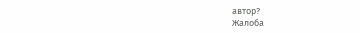автор?
Жалоба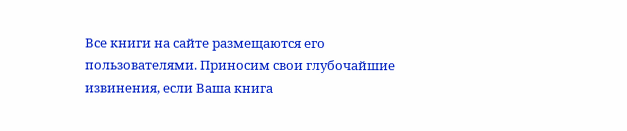Все книги на сайте размещаются его пользователями. Приносим свои глубочайшие извинения, если Ваша книга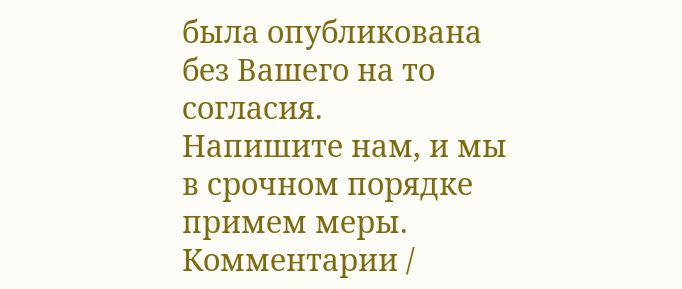была опубликована без Вашего на то согласия.
Напишите нам, и мы в срочном порядке примем меры.
Комментарии /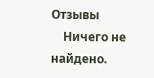Отзывы
    Ничего не найдено.